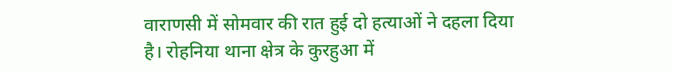वाराणसी में सोमवार की रात हुई दो हत्याओं ने दहला दिया है। रोहनिया थाना क्षेत्र के कुरहुआ में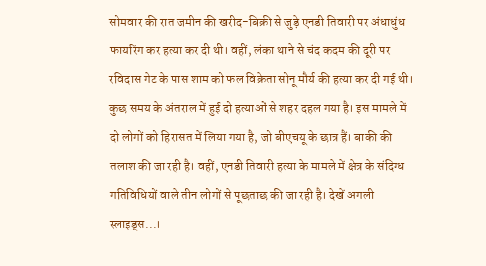सोमवार की रात जमीन की खरीद-बिक्री से जुड़े एनडी तिवारी पर अंधाधुंध फायरिंग कर हत्या कर दी थी। वहीं, लंका थाने से चंद कदम की दूरी पर रविदास गेट के पास शाम को फल विक्रेता सोनू मौर्य की हत्या कर दी गई थी। कुछ समय के अंतराल में हुई दो हत्याओं से शहर दहल गया है। इस मामले में दो लोगों को हिरासत में लिया गया है, जो बीएचयू के छात्र हैं। बाकी की तलाश की जा रही है। वहीं, एनडी तिवारी हत्या के मामले में क्षेत्र के संदिग्ध गतिविधियों वाले तीन लोगों से पूछताछ की जा रही है। देखें अगली स्लाइड्स...।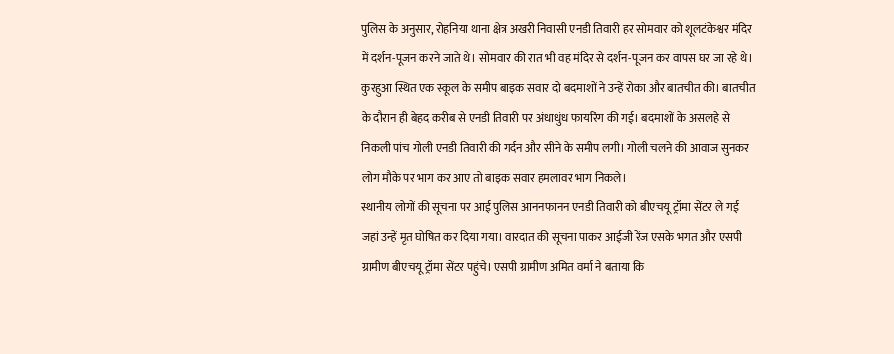पुलिस के अनुसार, रोहनिया थाना क्षेत्र अखरी निवासी एनडी तिवारी हर सोमवार को शूलटंकेश्वर मंदिर में दर्शन-पूजन करने जाते थे। सोमवार की रात भी वह मंदिर से दर्शन-पूजन कर वापस घर जा रहे थे। कुरहुआ स्थित एक स्कूल के समीप बाइक सवार दो बदमाशों ने उन्हें रोका और बातचीत की। बातचीत के दौरान ही बेहद करीब से एनडी तिवारी पर अंधाधुंध फायरिंग की गई। बदमाशों के असलहे से निकली पांच गोली एनडी तिवारी की गर्दन और सीने के समीप लगी। गोली चलने की आवाज सुनकर लोग मौके पर भाग कर आए तो बाइक सवार हमलावर भाग निकले।
स्थानीय लोगों की सूचना पर आई पुलिस आननफानन एनडी तिवारी को बीएचयू ट्रॉमा सेंटर ले गई जहां उन्हें मृत घोषित कर दिया गया। वारदात की सूचना पाकर आईजी रेंज एसके भगत और एसपी ग्रामीण बीएचयू ट्रॉमा सेंटर पहुंचे। एसपी ग्रामीण अमित वर्मा ने बताया कि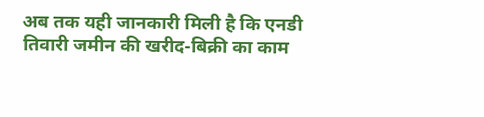अब तक यही जानकारी मिली है कि एनडी तिवारी जमीन की खरीद-बिक्री का काम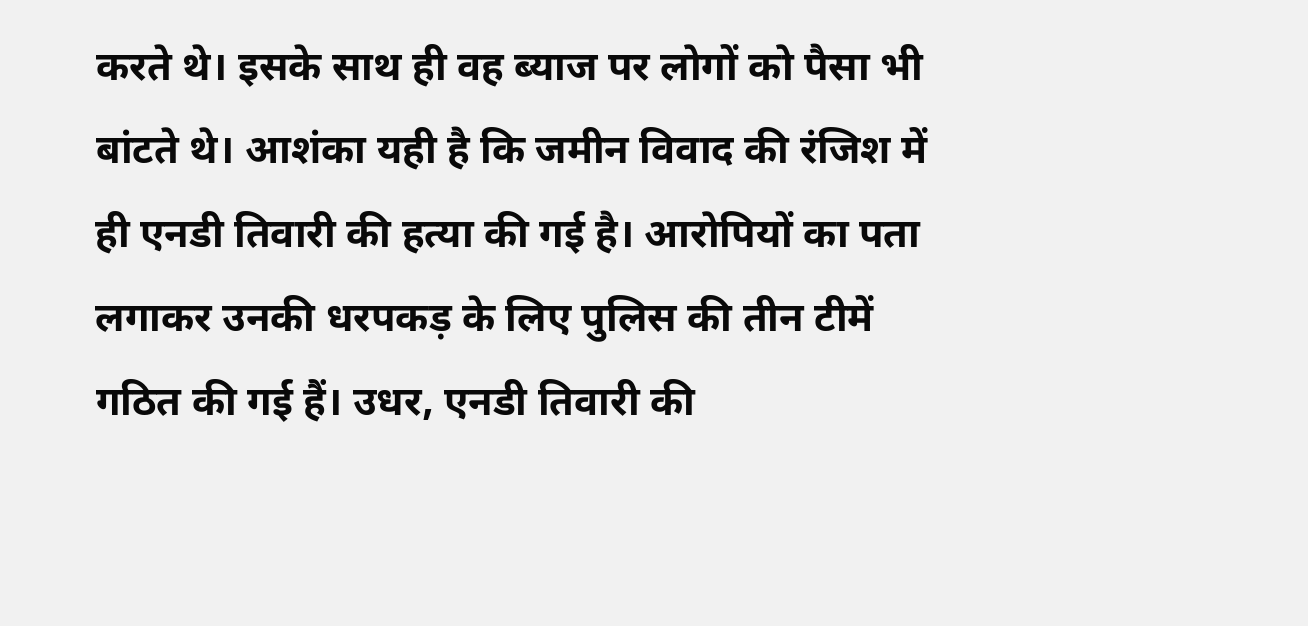करते थे। इसके साथ ही वह ब्याज पर लोगों को पैसा भी बांटते थे। आशंका यही है कि जमीन विवाद की रंजिश में ही एनडी तिवारी की हत्या की गई है। आरोपियों का पता लगाकर उनकी धरपकड़ के लिए पुलिस की तीन टीमें गठित की गई हैं। उधर, एनडी तिवारी की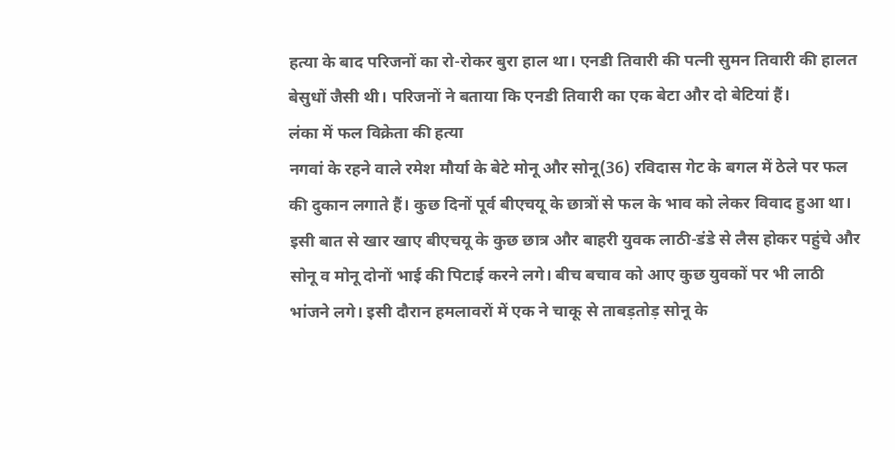हत्या के बाद परिजनों का रो-रोकर बुरा हाल था। एनडी तिवारी की पत्नी सुमन तिवारी की हालत बेसुधों जैसी थी। परिजनों ने बताया कि एनडी तिवारी का एक बेटा और दो बेटियां हैं।
लंका में फल विक्रेता की हत्या
नगवां के रहने वाले रमेश मौर्या के बेटे मोनू और सोनू(36) रविदास गेट के बगल में ठेले पर फल की दुकान लगाते हैं। कुछ दिनों पूर्व बीएचयू के छात्रों से फल के भाव को लेकर विवाद हुआ था। इसी बात से खार खाए बीएचयू के कुछ छात्र और बाहरी युवक लाठी-डंडे से लैस होकर पहुंचे और सोनू व मोनू दोनों भाई की पिटाई करने लगे। बीच बचाव को आए कुछ युवकों पर भी लाठी भांजने लगे। इसी दौरान हमलावरों में एक ने चाकू से ताबड़तोड़ सोनू के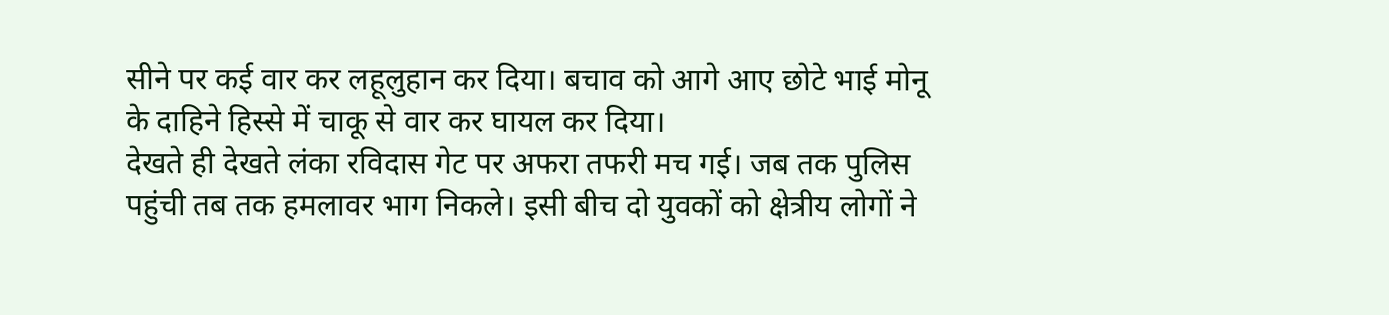सीने पर कई वार कर लहूलुहान कर दिया। बचाव को आगे आए छोटे भाई मोनू के दाहिने हिस्से में चाकू से वार कर घायल कर दिया।
देखते ही देखते लंका रविदास गेट पर अफरा तफरी मच गई। जब तक पुलिस पहुंची तब तक हमलावर भाग निकले। इसी बीच दो युवकों को क्षेत्रीय लोगों ने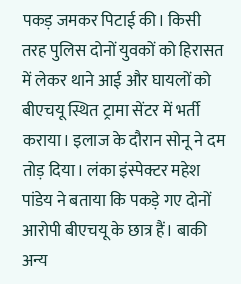पकड़ जमकर पिटाई की। किसी तरह पुलिस दोनों युवकों को हिरासत में लेकर थाने आई और घायलों को बीएचयू स्थित ट्रामा सेंटर में भर्ती कराया। इलाज के दौरान सोनू ने दम तोड़ दिया। लंका इंस्पेक्टर महेश पांडेय ने बताया कि पकड़े गए दोनों आरोपी बीएचयू के छात्र हैं। बाकी अन्य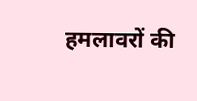हमलावरों की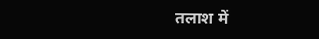तलाश में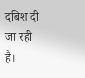दबिश दी जा रही है।